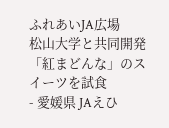ふれあいJA広場
松山大学と共同開発「紅まどんな」のスイーツを試食
- 愛媛県 JAえひ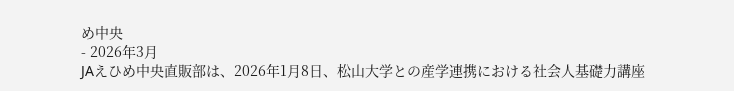め中央
- 2026年3月
JAえひめ中央直販部は、2026年1月8日、松山大学との産学連携における社会人基礎力講座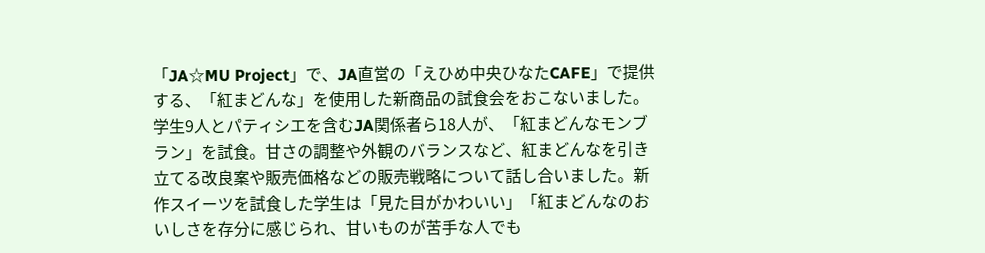「JA☆MU Project」で、JA直営の「えひめ中央ひなたCAFE」で提供する、「紅まどんな」を使用した新商品の試食会をおこないました。
学生9人とパティシエを含むJA関係者ら18人が、「紅まどんなモンブラン」を試食。甘さの調整や外観のバランスなど、紅まどんなを引き立てる改良案や販売価格などの販売戦略について話し合いました。新作スイーツを試食した学生は「見た目がかわいい」「紅まどんなのおいしさを存分に感じられ、甘いものが苦手な人でも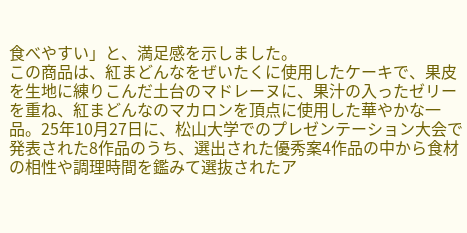食べやすい」と、満足感を示しました。
この商品は、紅まどんなをぜいたくに使用したケーキで、果皮を生地に練りこんだ土台のマドレーヌに、果汁の入ったゼリーを重ね、紅まどんなのマカロンを頂点に使用した華やかな一品。25年10月27日に、松山大学でのプレゼンテーション大会で発表された8作品のうち、選出された優秀案4作品の中から食材の相性や調理時間を鑑みて選抜されたア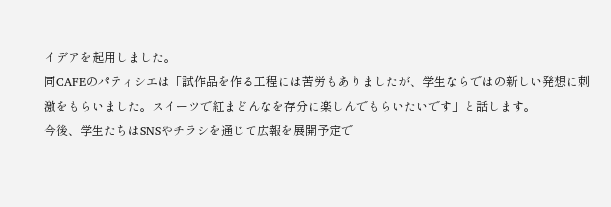イデアを起用しました。
同CAFEのパティシエは「試作品を作る工程には苦労もありましたが、学生ならではの新しい発想に刺激をもらいました。スイーツで紅まどんなを存分に楽しんでもらいたいです」と話します。
今後、学生たちはSNSやチラシを通じて広報を展開予定で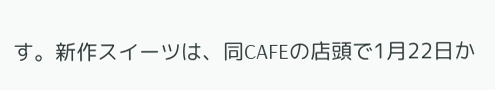す。新作スイーツは、同CAFEの店頭で1月22日か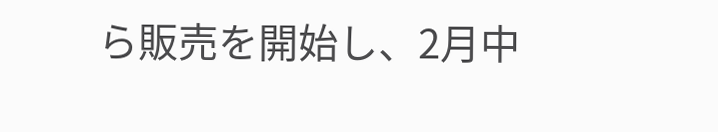ら販売を開始し、2月中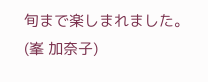旬まで楽しまれました。
(峯 加奈子)